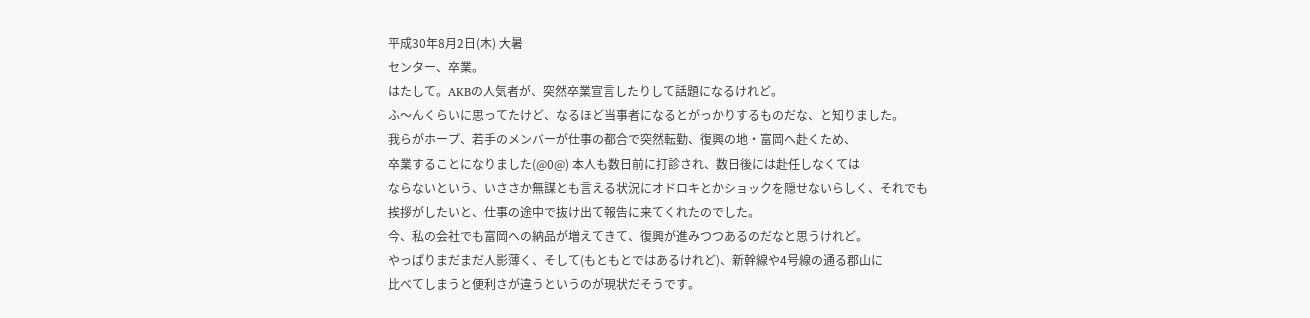平成30年8月2日(木) 大暑
センター、卒業。
はたして。AKBの人気者が、突然卒業宣言したりして話題になるけれど。
ふ〜んくらいに思ってたけど、なるほど当事者になるとがっかりするものだな、と知りました。
我らがホープ、若手のメンバーが仕事の都合で突然転勤、復興の地・富岡へ赴くため、
卒業することになりました(@0@) 本人も数日前に打診され、数日後には赴任しなくては
ならないという、いささか無謀とも言える状況にオドロキとかショックを隠せないらしく、それでも
挨拶がしたいと、仕事の途中で抜け出て報告に来てくれたのでした。
今、私の会社でも富岡への納品が増えてきて、復興が進みつつあるのだなと思うけれど。
やっぱりまだまだ人影薄く、そして(もともとではあるけれど)、新幹線や4号線の通る郡山に
比べてしまうと便利さが違うというのが現状だそうです。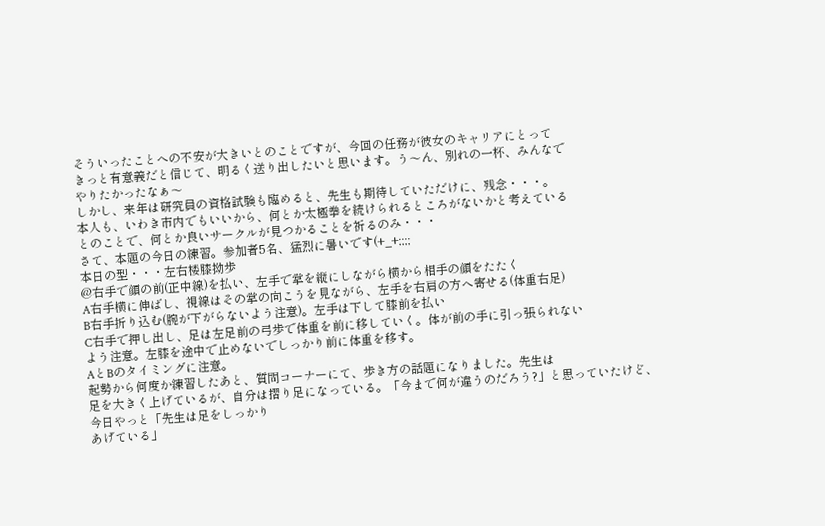そういったことへの不安が大きいとのことですが、今回の任務が彼女のキャリアにとって
きっと有意義だと信じて、明るく送り出したいと思います。う〜ん、別れの一杯、みんなで
やりたかったなぁ〜
しかし、来年は研究員の資格試験も臨めると、先生も期待していただけに、残念・・・。
本人も、いわき市内でもいいから、何とか太極拳を続けられるところがないかと考えている
とのことで、何とか良いサークルが見つかることを祈るのみ・・・
さて、本題の今日の練習。参加者5名、猛烈に暑いです(+_+;;;;
本日の型・・・左右楼膝拗歩
@右手で顔の前(正中線)を払い、左手で掌を縦にしながら横から相手の顔をたたく
A右手横に伸ばし、視線はその掌の向こうを見ながら、左手を右肩の方へ寄せる(体重右足)
B右手折り込む(腕が下がらないよう注意)。左手は下して膝前を払い
C右手で押し出し、足は左足前の弓歩で体重を前に移していく。体が前の手に引っ張られない
よう注意。左膝を途中で止めないでしっかり前に体重を移す。
AとBのタイミングに注意。
起勢から何度か練習したあと、質問コーナーにて、歩き方の話題になりました。先生は
足を大きく上げているが、自分は摺り足になっている。「今まで何が違うのだろう?」と思っていたけど、
今日やっと「先生は足をしっかり
あげている」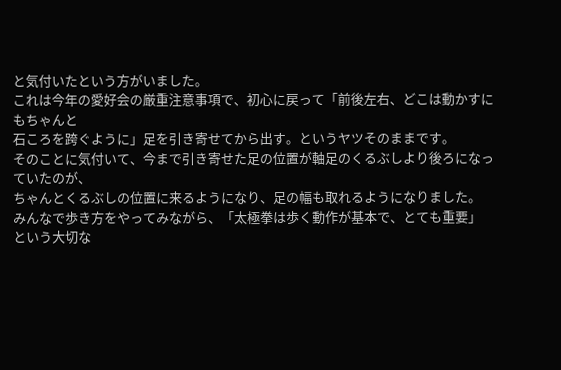と気付いたという方がいました。
これは今年の愛好会の厳重注意事項で、初心に戻って「前後左右、どこは動かすにもちゃんと
石ころを跨ぐように」足を引き寄せてから出す。というヤツそのままです。
そのことに気付いて、今まで引き寄せた足の位置が軸足のくるぶしより後ろになっていたのが、
ちゃんとくるぶしの位置に来るようになり、足の幅も取れるようになりました。
みんなで歩き方をやってみながら、「太極拳は歩く動作が基本で、とても重要」
という大切な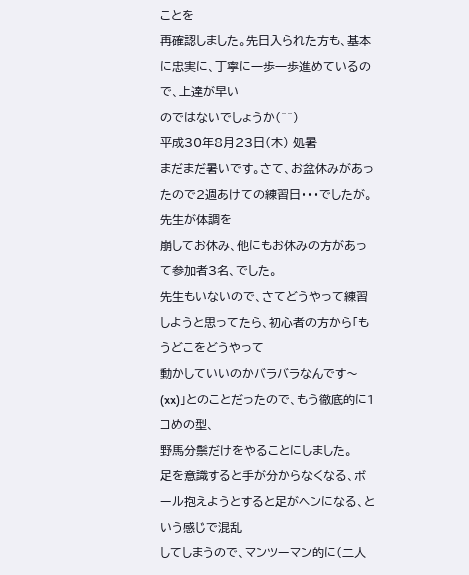ことを
再確認しました。先日入られた方も、基本に忠実に、丁寧に一歩一歩進めているので、上達が早い
のではないでしょうか(^^)
平成30年8月23日(木) 処暑
まだまだ暑いです。さて、お盆休みがあったので2週あけての練習日・・・でしたが。先生が体調を
崩してお休み、他にもお休みの方があって参加者3名、でした。
先生もいないので、さてどうやって練習しようと思ってたら、初心者の方から「もうどこをどうやって
動かしていいのかバラバラなんです〜(xx)」とのことだったので、もう徹底的に1コめの型、
野馬分鬃だけをやることにしました。
足を意識すると手が分からなくなる、ボール抱えようとすると足がヘンになる、という感じで混乱
してしまうので、マンツーマン的に(二人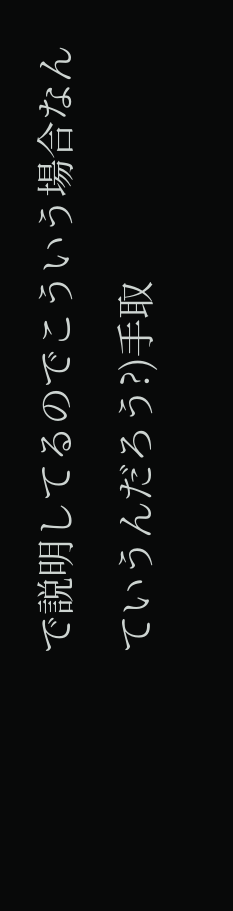で説明してるのでこういう場合なんていうんだろう?)手取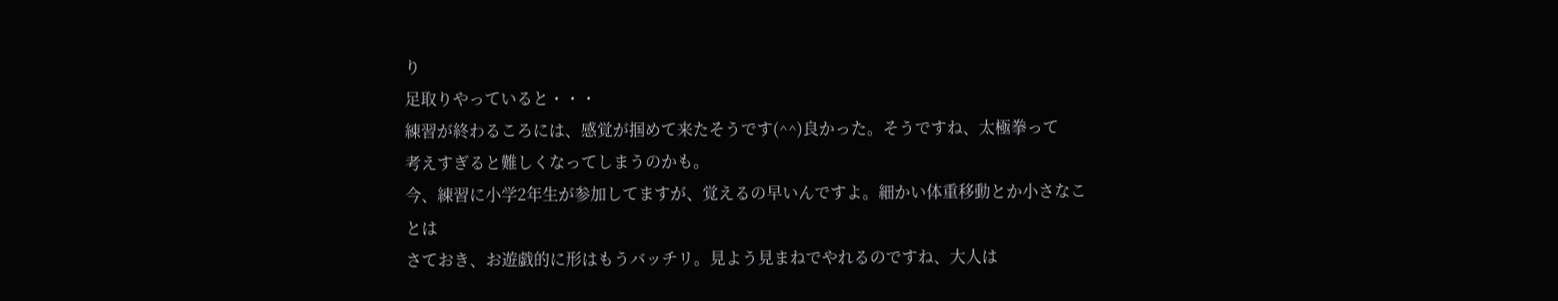り
足取りやっていると・・・
練習が終わるころには、感覚が掴めて来たそうです(^^)良かった。そうですね、太極拳って
考えすぎると難しくなってしまうのかも。
今、練習に小学2年生が参加してますが、覚えるの早いんですよ。細かい体重移動とか小さなことは
さておき、お遊戯的に形はもうバッチリ。見よう見まねでやれるのですね、大人は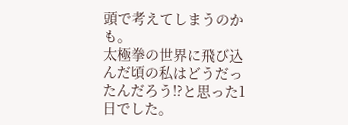頭で考えてしまうのかも。
太極拳の世界に飛び込んだ頃の私はどうだったんだろう!?と思った1日でした。